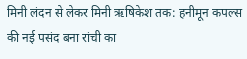मिनी लंदन से लेकर मिनी ऋषिकेश तक: हनीमून कपल्स की नई पसंद बना रांची का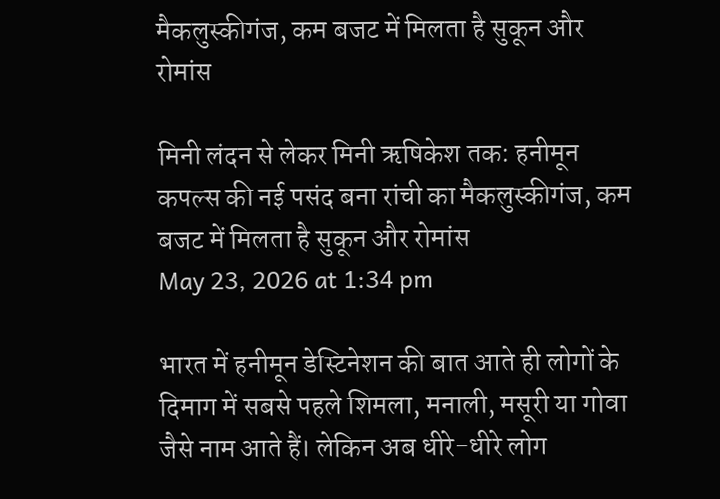मैकलुस्कीगंज, कम बजट में मिलता है सुकून और रोमांस

मिनी लंदन से लेकर मिनी ऋषिकेश तक: हनीमून कपल्स की नई पसंद बना रांची का मैकलुस्कीगंज, कम बजट में मिलता है सुकून और रोमांस
May 23, 2026 at 1:34 pm

भारत में हनीमून डेस्टिनेशन की बात आते ही लोगों के दिमाग में सबसे पहले शिमला, मनाली, मसूरी या गोवा जैसे नाम आते हैं। लेकिन अब धीरे-धीरे लोग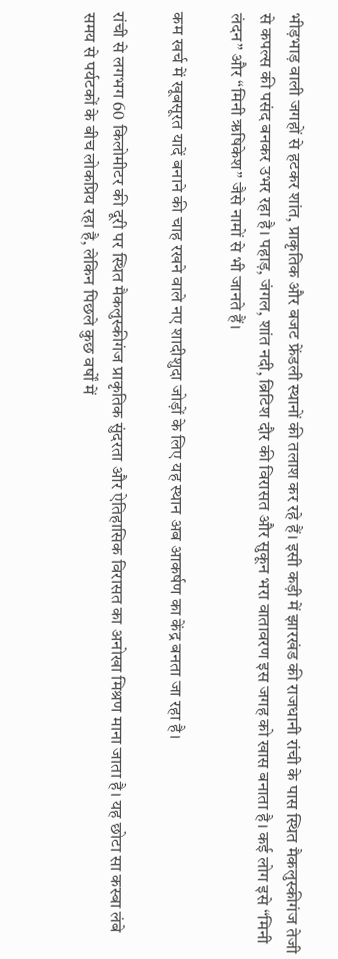भीड़भाड़ वाली जगहों से हटकर शांत, प्राकृतिक और बजट फ्रेंडली स्थानों की तलाश कर रहे हैं। इसी कड़ी में झारखंड की राजधानी रांची के पास स्थित मैकलुस्कीगंज तेजी से कपल्स की पसंद बनकर उभर रहा है। पहाड़, जंगल, शांत नदी, ब्रिटिश दौर की विरासत और सुकून भरा वातावरण इस जगह को खास बनाता है। कई लोग इसे “मिनी लंदन” और “मिनी ऋषिकेश” जैसे नामों से भी जानते हैं।

कम खर्च में खूबसूरत यादें बनाने की चाह रखने वाले नए शादीशुदा जोड़ों के लिए यह स्थान अब आकर्षण का केंद्र बनता जा रहा है।

रांची से लगभग 60 किलोमीटर की दूरी पर स्थित मैकलुस्कीगंज प्राकृतिक सुंदरता और ऐतिहासिक विरासत का अनोखा मिश्रण माना जाता है। यह छोटा सा कस्बा लंबे समय से पर्यटकों के बीच लोकप्रिय रहा है, लेकिन पिछले कुछ वर्षों में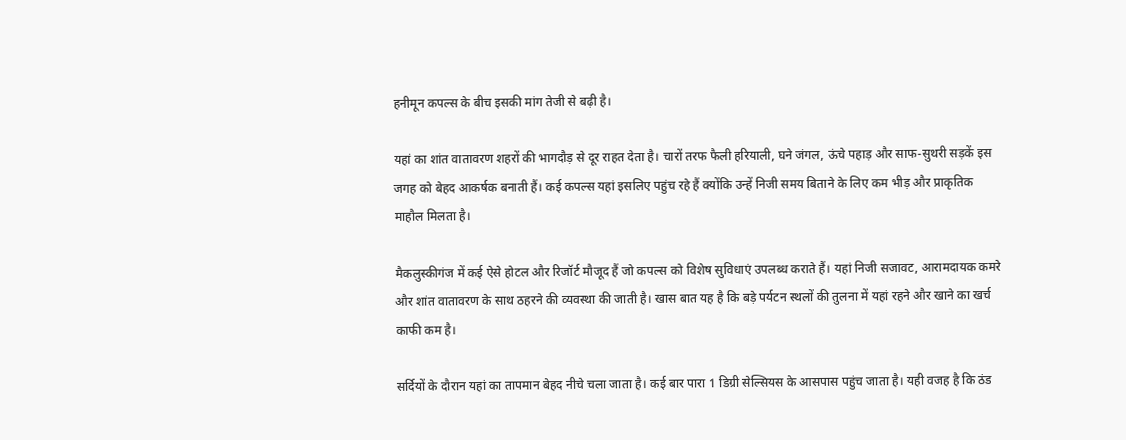हनीमून कपल्स के बीच इसकी मांग तेजी से बढ़ी है।

यहां का शांत वातावरण शहरों की भागदौड़ से दूर राहत देता है। चारों तरफ फैली हरियाली, घने जंगल, ऊंचे पहाड़ और साफ-सुथरी सड़कें इस जगह को बेहद आकर्षक बनाती हैं। कई कपल्स यहां इसलिए पहुंच रहे हैं क्योंकि उन्हें निजी समय बिताने के लिए कम भीड़ और प्राकृतिक माहौल मिलता है।

मैकलुस्कीगंज में कई ऐसे होटल और रिजॉर्ट मौजूद हैं जो कपल्स को विशेष सुविधाएं उपलब्ध कराते हैं। यहां निजी सजावट, आरामदायक कमरे और शांत वातावरण के साथ ठहरने की व्यवस्था की जाती है। खास बात यह है कि बड़े पर्यटन स्थलों की तुलना में यहां रहने और खाने का खर्च काफी कम है।

सर्दियों के दौरान यहां का तापमान बेहद नीचे चला जाता है। कई बार पारा 1 डिग्री सेल्सियस के आसपास पहुंच जाता है। यही वजह है कि ठंड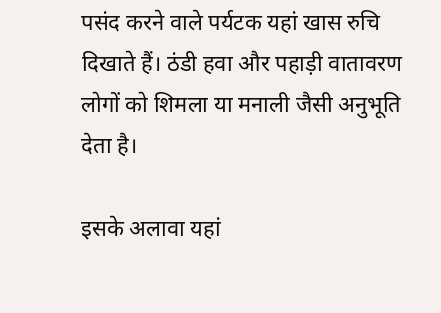पसंद करने वाले पर्यटक यहां खास रुचि दिखाते हैं। ठंडी हवा और पहाड़ी वातावरण लोगों को शिमला या मनाली जैसी अनुभूति देता है।

इसके अलावा यहां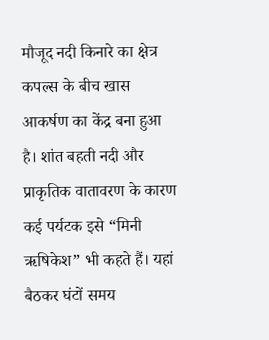मौजूद नदी किनारे का क्षेत्र कपल्स के बीच खास आकर्षण का केंद्र बना हुआ है। शांत बहती नदी और प्राकृतिक वातावरण के कारण कई पर्यटक इसे “मिनी ऋषिकेश” भी कहते हैं। यहां बैठकर घंटों समय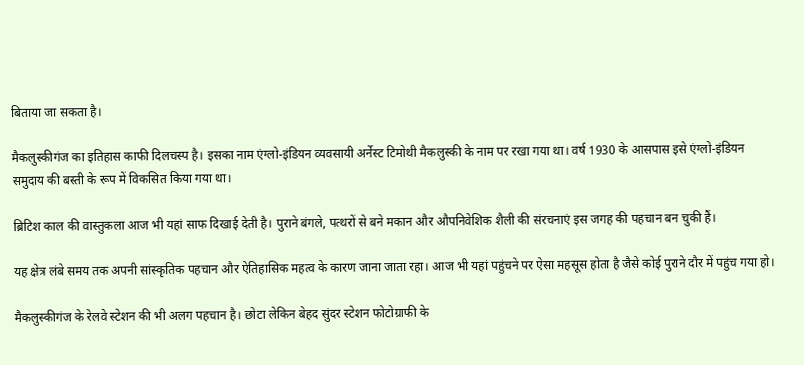बिताया जा सकता है।

मैकलुस्कीगंज का इतिहास काफी दिलचस्प है। इसका नाम एंग्लो-इंडियन व्यवसायी अर्नेस्ट टिमोथी मैकलुस्की के नाम पर रखा गया था। वर्ष 1930 के आसपास इसे एंग्लो-इंडियन समुदाय की बस्ती के रूप में विकसित किया गया था।

ब्रिटिश काल की वास्तुकला आज भी यहां साफ दिखाई देती है। पुराने बंगले, पत्थरों से बने मकान और औपनिवेशिक शैली की संरचनाएं इस जगह की पहचान बन चुकी हैं।

यह क्षेत्र लंबे समय तक अपनी सांस्कृतिक पहचान और ऐतिहासिक महत्व के कारण जाना जाता रहा। आज भी यहां पहुंचने पर ऐसा महसूस होता है जैसे कोई पुराने दौर में पहुंच गया हो।

मैकलुस्कीगंज के रेलवे स्टेशन की भी अलग पहचान है। छोटा लेकिन बेहद सुंदर स्टेशन फोटोग्राफी के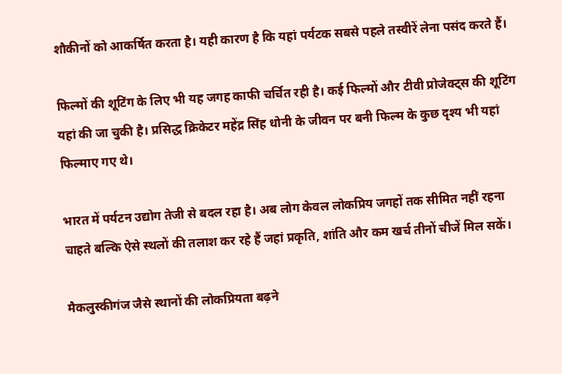शौकीनों को आकर्षित करता है। यही कारण है कि यहां पर्यटक सबसे पहले तस्वीरें लेना पसंद करते हैं।

फिल्मों की शूटिंग के लिए भी यह जगह काफी चर्चित रही है। कई फिल्मों और टीवी प्रोजेक्ट्स की शूटिंग यहां की जा चुकी है। प्रसिद्ध क्रिकेटर महेंद्र सिंह धोनी के जीवन पर बनी फिल्म के कुछ दृश्य भी यहां फिल्माए गए थे।

भारत में पर्यटन उद्योग तेजी से बदल रहा है। अब लोग केवल लोकप्रिय जगहों तक सीमित नहीं रहना चाहते बल्कि ऐसे स्थलों की तलाश कर रहे हैं जहां प्रकृति, शांति और कम खर्च तीनों चीजें मिल सकें।

मैकलुस्कीगंज जैसे स्थानों की लोकप्रियता बढ़ने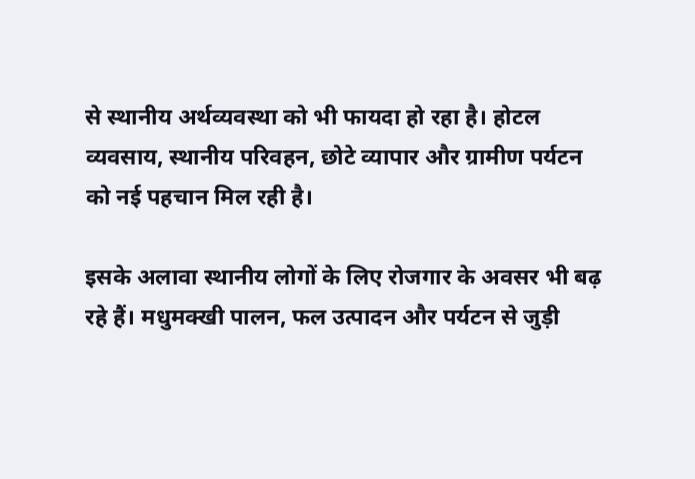से स्थानीय अर्थव्यवस्था को भी फायदा हो रहा है। होटल व्यवसाय, स्थानीय परिवहन, छोटे व्यापार और ग्रामीण पर्यटन को नई पहचान मिल रही है।

इसके अलावा स्थानीय लोगों के लिए रोजगार के अवसर भी बढ़ रहे हैं। मधुमक्खी पालन, फल उत्पादन और पर्यटन से जुड़ी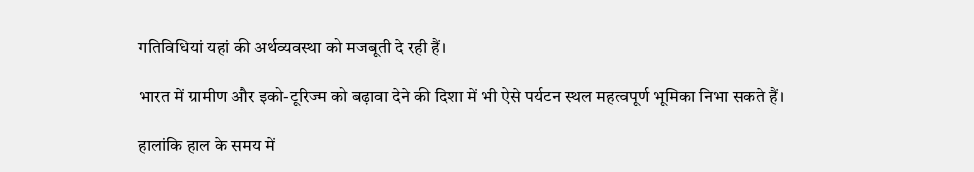गतिविधियां यहां की अर्थव्यवस्था को मजबूती दे रही हैं।

भारत में ग्रामीण और इको-टूरिज्म को बढ़ावा देने की दिशा में भी ऐसे पर्यटन स्थल महत्वपूर्ण भूमिका निभा सकते हैं।

हालांकि हाल के समय में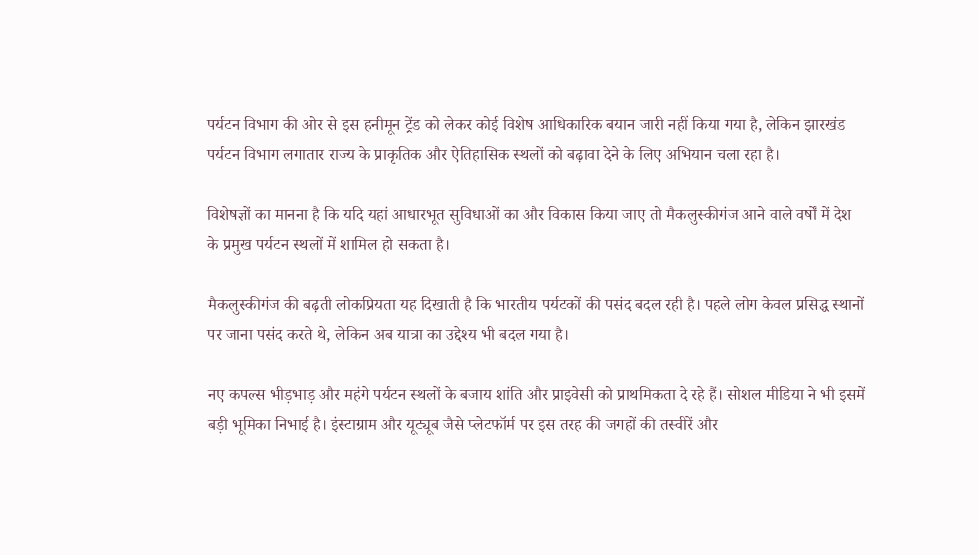पर्यटन विभाग की ओर से इस हनीमून ट्रेंड को लेकर कोई विशेष आधिकारिक बयान जारी नहीं किया गया है, लेकिन झारखंड पर्यटन विभाग लगातार राज्य के प्राकृतिक और ऐतिहासिक स्थलों को बढ़ावा देने के लिए अभियान चला रहा है।

विशेषज्ञों का मानना है कि यदि यहां आधारभूत सुविधाओं का और विकास किया जाए तो मैकलुस्कीगंज आने वाले वर्षों में देश के प्रमुख पर्यटन स्थलों में शामिल हो सकता है।

मैकलुस्कीगंज की बढ़ती लोकप्रियता यह दिखाती है कि भारतीय पर्यटकों की पसंद बदल रही है। पहले लोग केवल प्रसिद्ध स्थानों पर जाना पसंद करते थे, लेकिन अब यात्रा का उद्देश्य भी बदल गया है।

नए कपल्स भीड़भाड़ और महंगे पर्यटन स्थलों के बजाय शांति और प्राइवेसी को प्राथमिकता दे रहे हैं। सोशल मीडिया ने भी इसमें बड़ी भूमिका निभाई है। इंस्टाग्राम और यूट्यूब जैसे प्लेटफॉर्म पर इस तरह की जगहों की तस्वीरें और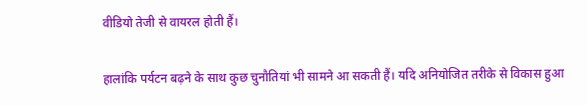वीडियो तेजी से वायरल होती हैं।

हालांकि पर्यटन बढ़ने के साथ कुछ चुनौतियां भी सामने आ सकती हैं। यदि अनियोजित तरीके से विकास हुआ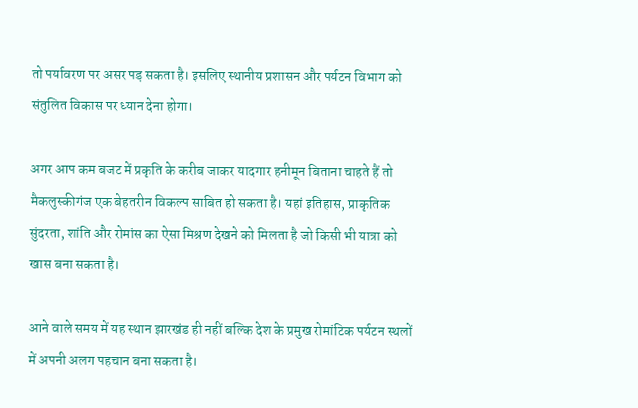तो पर्यावरण पर असर पड़ सकता है। इसलिए स्थानीय प्रशासन और पर्यटन विभाग को संतुलित विकास पर ध्यान देना होगा।

अगर आप कम बजट में प्रकृति के करीब जाकर यादगार हनीमून बिताना चाहते हैं तो मैकलुस्कीगंज एक बेहतरीन विकल्प साबित हो सकता है। यहां इतिहास, प्राकृतिक सुंदरता, शांति और रोमांस का ऐसा मिश्रण देखने को मिलता है जो किसी भी यात्रा को खास बना सकता है।

आने वाले समय में यह स्थान झारखंड ही नहीं बल्कि देश के प्रमुख रोमांटिक पर्यटन स्थलों में अपनी अलग पहचान बना सकता है।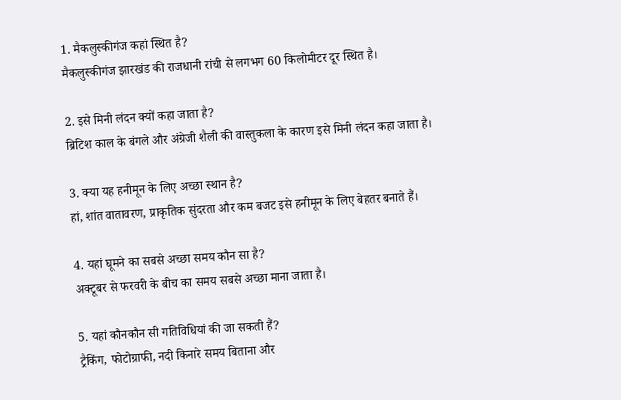1. मैकलुस्कीगंज कहां स्थित है?
मैकलुस्कीगंज झारखंड की राजधानी रांची से लगभग 60 किलोमीटर दूर स्थित है।

2. इसे मिनी लंदन क्यों कहा जाता है?
ब्रिटिश काल के बंगले और अंग्रेजी शैली की वास्तुकला के कारण इसे मिनी लंदन कहा जाता है।

3. क्या यह हनीमून के लिए अच्छा स्थान है?
हां, शांत वातावरण, प्राकृतिक सुंदरता और कम बजट इसे हनीमून के लिए बेहतर बनाते हैं।

4. यहां घूमने का सबसे अच्छा समय कौन सा है?
अक्टूबर से फरवरी के बीच का समय सबसे अच्छा माना जाता है।

5. यहां कौनकौन सी गतिविधियां की जा सकती हैं?
ट्रैकिंग, फोटोग्राफी, नदी किनारे समय बिताना और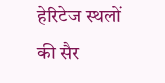हेरिटेज स्थलों की सैर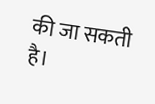की जा सकती है।